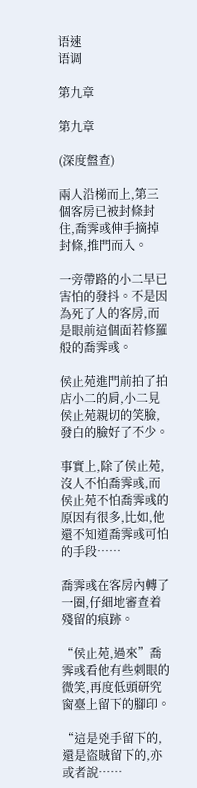语速
语调

第九章

第九章

(深度盤查)

兩人沿梯而上,第三個客房已被封條封住,喬霁彧伸手摘掉封條,推門而入。

一旁帶路的小二早已害怕的發抖。不是因為死了人的客房,而是眼前這個面若修羅般的喬霁彧。

侯止苑進門前拍了拍店小二的肩,小二見侯止苑親切的笑臉,發白的臉好了不少。

事實上,除了侯止苑,沒人不怕喬霁彧,而侯止苑不怕喬霁彧的原因有很多,比如,他還不知道喬霁彧可怕的手段……

喬霁彧在客房內轉了一圈,仔細地審查着殘留的痕跡。

“侯止苑,過來”喬霁彧看他有些刺眼的微笑,再度低頭研究窗臺上留下的腳印。

“這是兇手留下的,還是盜賊留下的,亦或者說……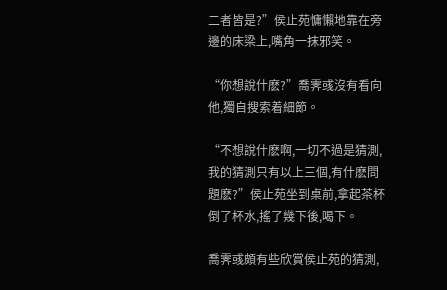二者皆是?”侯止苑慵懶地靠在旁邊的床梁上,嘴角一抹邪笑。

“你想說什麽?”喬霁彧沒有看向他,獨自搜索着細節。

“不想說什麽啊,一切不過是猜測,我的猜測只有以上三個,有什麽問題麽?”侯止苑坐到桌前,拿起茶杯倒了杯水,搖了幾下後,喝下。

喬霁彧頗有些欣賞侯止苑的猜測,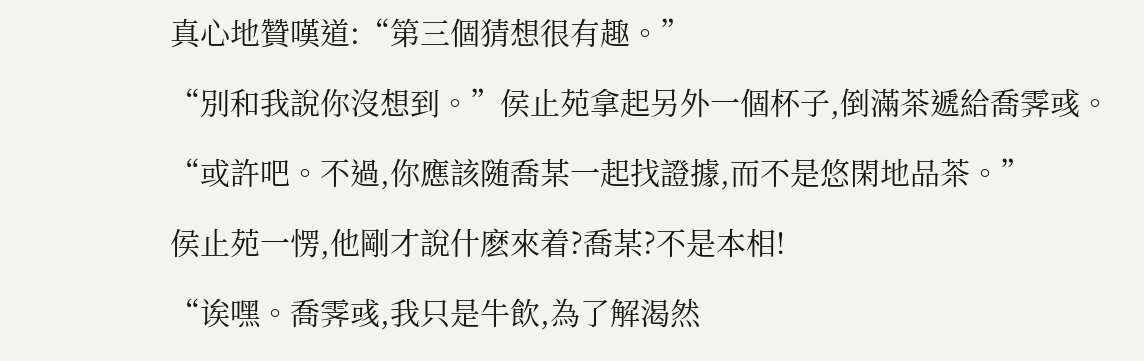真心地贊嘆道:“第三個猜想很有趣。”

“別和我說你沒想到。”侯止苑拿起另外一個杯子,倒滿茶遞給喬霁彧。

“或許吧。不過,你應該随喬某一起找證據,而不是悠閑地品茶。”

侯止苑一愣,他剛才說什麽來着?喬某?不是本相!

“诶嘿。喬霁彧,我只是牛飲,為了解渴然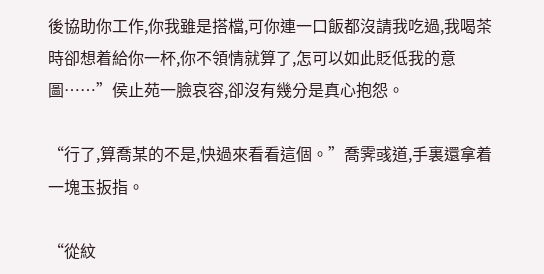後協助你工作,你我雖是搭檔,可你連一口飯都沒請我吃過,我喝茶時卻想着給你一杯,你不領情就算了,怎可以如此貶低我的意圖……”侯止苑一臉哀容,卻沒有幾分是真心抱怨。

“行了,算喬某的不是,快過來看看這個。”喬霁彧道,手裏還拿着一塊玉扳指。

“從紋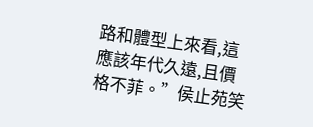路和體型上來看,這應該年代久遠,且價格不菲。”侯止苑笑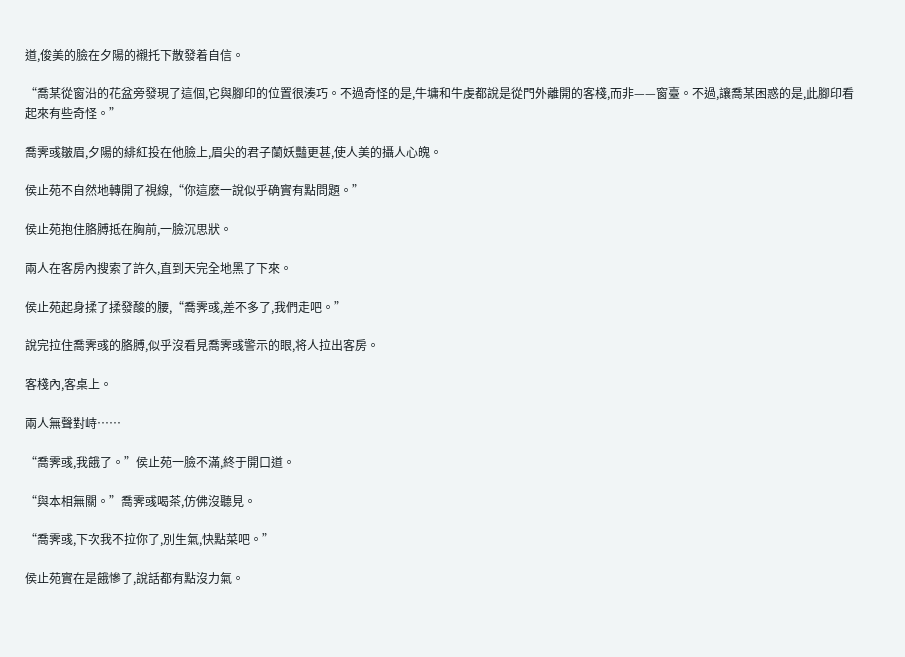道,俊美的臉在夕陽的襯托下散發着自信。

“喬某從窗沿的花盆旁發現了這個,它與腳印的位置很湊巧。不過奇怪的是,牛墉和牛虔都說是從門外離開的客棧,而非——窗臺。不過,讓喬某困惑的是,此腳印看起來有些奇怪。”

喬霁彧皺眉,夕陽的緋紅投在他臉上,眉尖的君子蘭妖豔更甚,使人美的攝人心魄。

侯止苑不自然地轉開了視線,“你這麽一說似乎确實有點問題。”

侯止苑抱住胳膊抵在胸前,一臉沉思狀。

兩人在客房內搜索了許久,直到天完全地黑了下來。

侯止苑起身揉了揉發酸的腰,“喬霁彧,差不多了,我們走吧。”

說完拉住喬霁彧的胳膊,似乎沒看見喬霁彧警示的眼,将人拉出客房。

客棧內,客桌上。

兩人無聲對峙……

“喬霁彧,我餓了。”侯止苑一臉不滿,終于開口道。

“與本相無關。”喬霁彧喝茶,仿佛沒聽見。

“喬霁彧,下次我不拉你了,別生氣,快點菜吧。”

侯止苑實在是餓慘了,說話都有點沒力氣。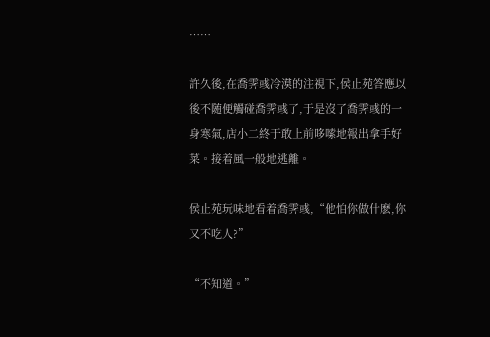……

許久後,在喬霁彧冷漠的注視下,侯止苑答應以後不随便觸碰喬霁彧了,于是沒了喬霁彧的一身寒氣,店小二終于敢上前哆嗦地報出拿手好菜。接着風一般地逃離。

侯止苑玩味地看着喬霁彧,“他怕你做什麽,你又不吃人?”

“不知道。”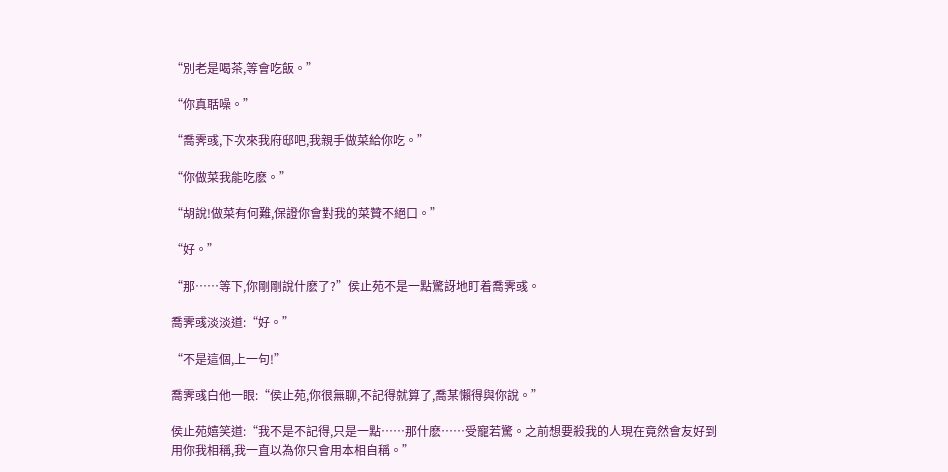“別老是喝茶,等會吃飯。”

“你真聒噪。”

“喬霁彧,下次來我府邸吧,我親手做菜給你吃。”

“你做菜我能吃麽。”

“胡說!做菜有何難,保證你會對我的菜贊不絕口。”

“好。”

“那……等下,你剛剛說什麽了?”侯止苑不是一點驚訝地盯着喬霁彧。

喬霁彧淡淡道:“好。”

“不是這個,上一句!”

喬霁彧白他一眼:“侯止苑,你很無聊,不記得就算了,喬某懶得與你說。”

侯止苑嬉笑道:“我不是不記得,只是一點……那什麽……受寵若驚。之前想要殺我的人現在竟然會友好到用你我相稱,我一直以為你只會用本相自稱。”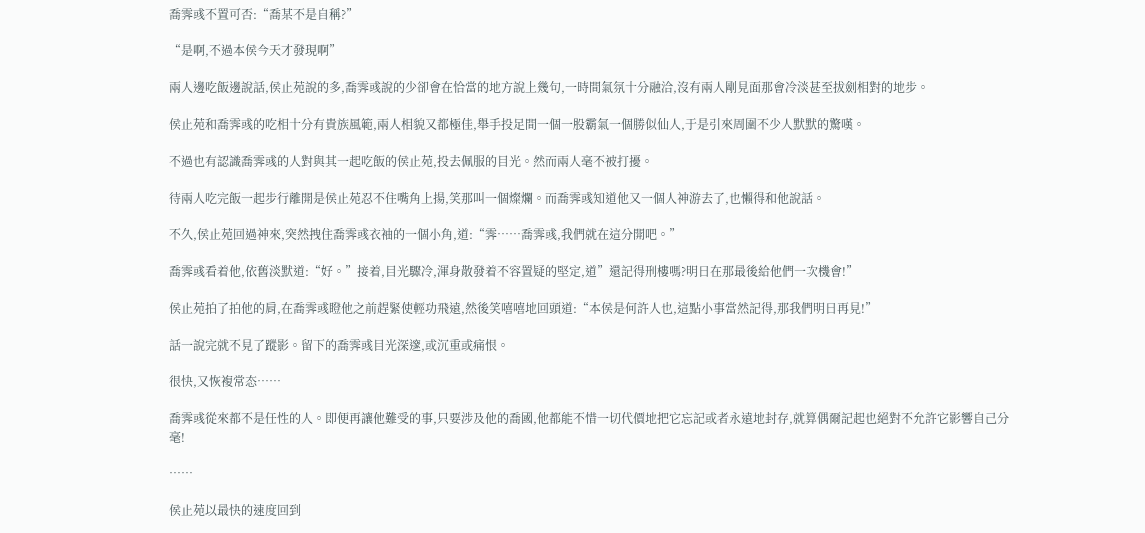喬霁彧不置可否:“喬某不是自稱?”

“是啊,不過本侯今天才發現啊”

兩人邊吃飯邊說話,侯止苑說的多,喬霁彧說的少卻會在恰當的地方說上幾句,一時間氣氛十分融洽,沒有兩人剛見面那會冷淡甚至拔劍相對的地步。

侯止苑和喬霁彧的吃相十分有貴族風範,兩人相貌又都極佳,舉手投足間一個一股霸氣一個勝似仙人,于是引來周圍不少人默默的驚嘆。

不過也有認識喬霁彧的人對與其一起吃飯的侯止苑,投去佩服的目光。然而兩人毫不被打擾。

待兩人吃完飯一起步行離開是侯止苑忍不住嘴角上揚,笑那叫一個燦爛。而喬霁彧知道他又一個人神游去了,也懶得和他說話。

不久,侯止苑回過神來,突然拽住喬霁彧衣袖的一個小角,道:“霁……喬霁彧,我們就在這分開吧。”

喬霁彧看着他,依舊淡默道:“好。”接着,目光驟冷,渾身散發着不容置疑的堅定,道”還記得刑樓嗎?明日在那最後給他們一次機會!”

侯止苑拍了拍他的肩,在喬霁彧瞪他之前趕緊使輕功飛遠,然後笑嘻嘻地回頭道:“本侯是何許人也,這點小事當然記得,那我們明日再見!”

話一說完就不見了蹤影。留下的喬霁彧目光深邃,或沉重或痛恨。

很快,又恢複常态……

喬霁彧從來都不是任性的人。即便再讓他難受的事,只要涉及他的喬國,他都能不惜一切代價地把它忘記或者永遠地封存,就算偶爾記起也絕對不允許它影響自己分毫!

……

侯止苑以最快的速度回到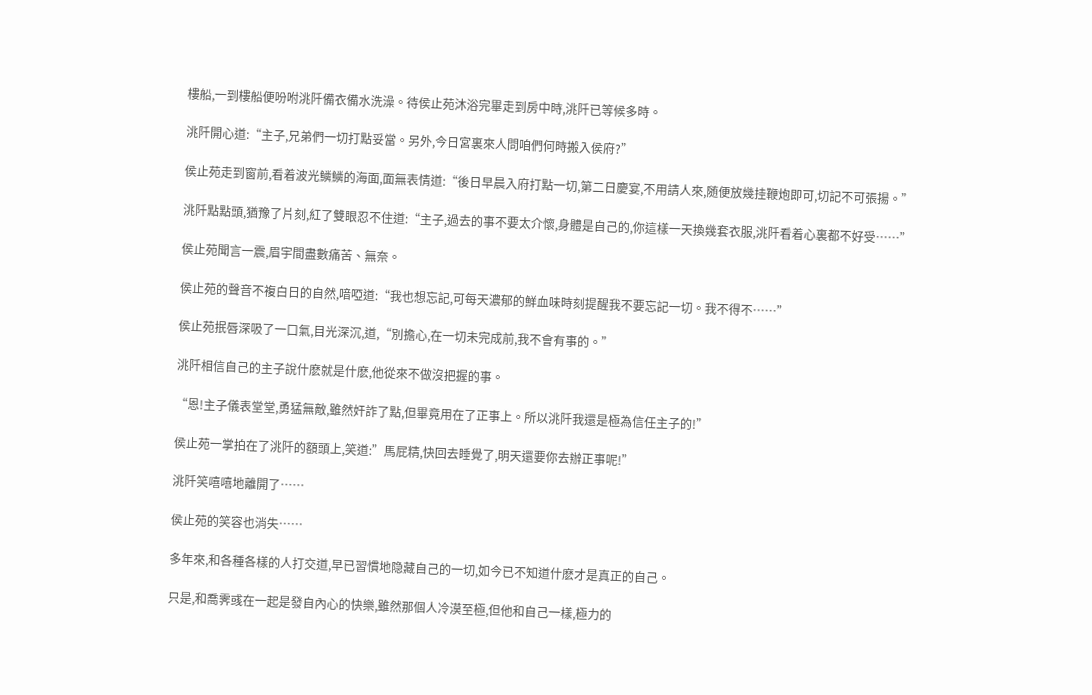樓船,一到樓船便吩咐洮阡備衣備水洗澡。待侯止苑沐浴完畢走到房中時,洮阡已等候多時。

洮阡開心道:“主子,兄弟們一切打點妥當。另外,今日宮裏來人問咱們何時搬入侯府?”

侯止苑走到窗前,看着波光鱗鱗的海面,面無表情道:“後日早晨入府打點一切,第二日慶宴,不用請人來,随便放幾挂鞭炮即可,切記不可張揚。”

洮阡點點頭,猶豫了片刻,紅了雙眼忍不住道:“主子,過去的事不要太介懷,身體是自己的,你這樣一天換幾套衣服,洮阡看着心裏都不好受……”

侯止苑聞言一震,眉宇間盡數痛苦、無奈。

侯止苑的聲音不複白日的自然,喑啞道:“我也想忘記,可每天濃郁的鮮血味時刻提醒我不要忘記一切。我不得不……”

侯止苑抿唇深吸了一口氣,目光深沉,道,“別擔心,在一切未完成前,我不會有事的。”

洮阡相信自己的主子說什麽就是什麽,他從來不做沒把握的事。

“恩!主子儀表堂堂,勇猛無敵,雖然奸詐了點,但畢竟用在了正事上。所以洮阡我還是極為信任主子的!”

侯止苑一掌拍在了洮阡的額頭上,笑道:”馬屁精,快回去睡覺了,明天還要你去辦正事呢!”

洮阡笑嘻嘻地離開了……

侯止苑的笑容也消失……

多年來,和各種各樣的人打交道,早已習慣地隐藏自己的一切,如今已不知道什麽才是真正的自己。

只是,和喬霁彧在一起是發自內心的快樂,雖然那個人冷漠至極,但他和自己一樣,極力的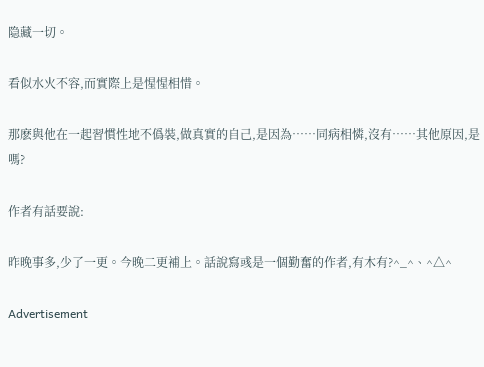隐藏一切。

看似水火不容,而實際上是惺惺相惜。

那麽與他在一起習慣性地不僞裝,做真實的自己,是因為……同病相憐,沒有……其他原因,是嗎?

作者有話要說:

昨晚事多,少了一更。今晚二更補上。話說寫彧是一個勤奮的作者,有木有?^_^、^△^

Advertisement